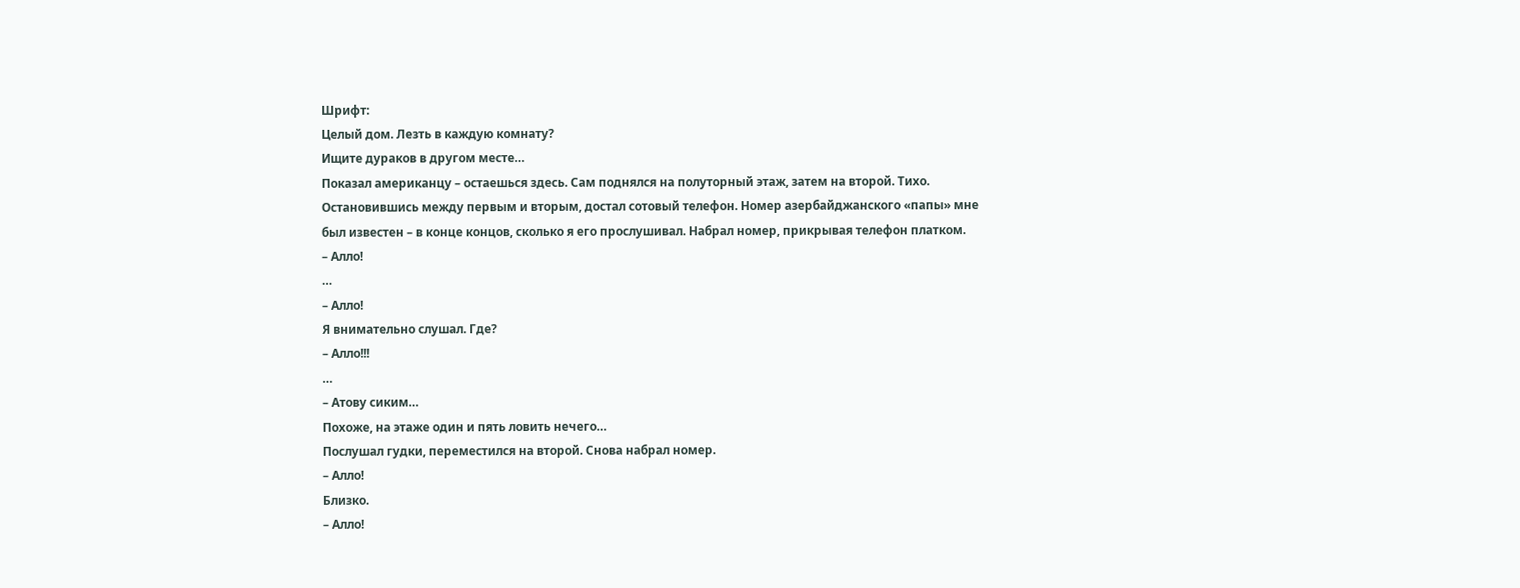Шрифт:
Целый дом. Лезть в каждую комнату?
Ищите дураков в другом месте…
Показал американцу – остаешься здесь. Сам поднялся на полуторный этаж, затем на второй. Тихо.
Остановившись между первым и вторым, достал сотовый телефон. Номер азербайджанского «папы» мне был известен – в конце концов, сколько я его прослушивал. Набрал номер, прикрывая телефон платком.
– Алло!
…
– Алло!
Я внимательно слушал. Где?
– Алло!!!
…
– Атову сиким…
Похоже, на этаже один и пять ловить нечего…
Послушал гудки, переместился на второй. Снова набрал номер.
– Алло!
Близко.
– Алло!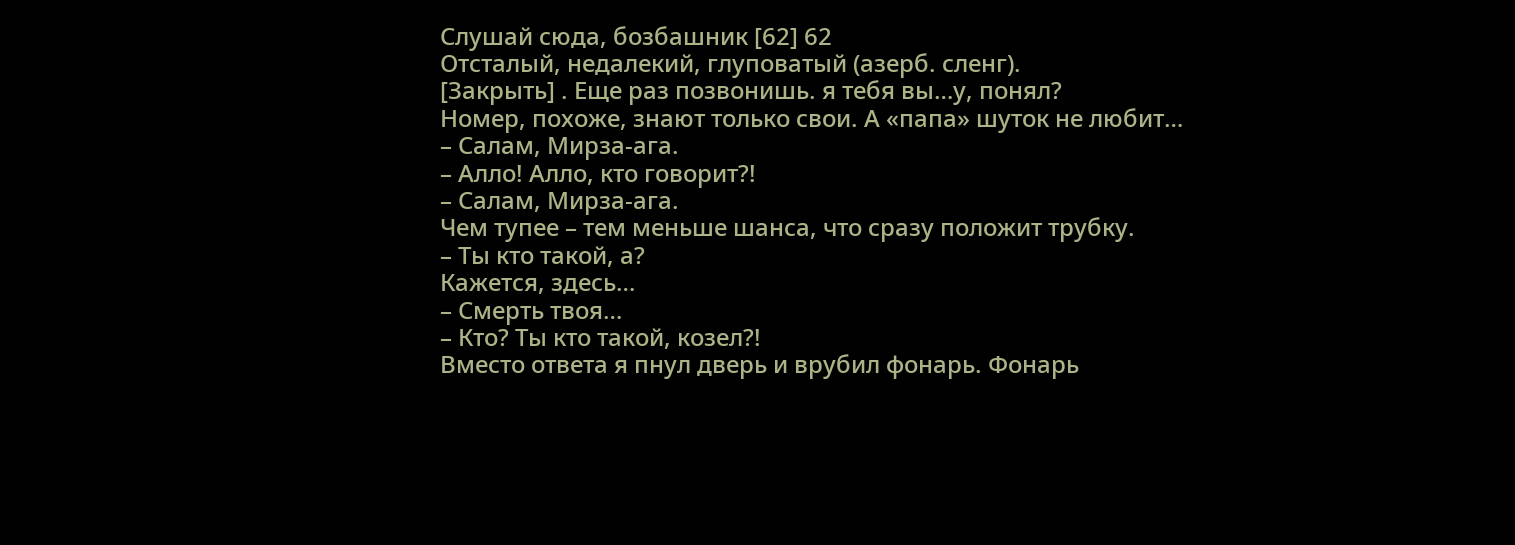Слушай сюда, бозбашник [62] 62
Отсталый, недалекий, глуповатый (азерб. сленг).
[Закрыть] . Еще раз позвонишь. я тебя вы…у, понял?
Номер, похоже, знают только свои. А «папа» шуток не любит…
– Салам, Мирза-ага.
– Алло! Алло, кто говорит?!
– Салам, Мирза-ага.
Чем тупее – тем меньше шанса, что сразу положит трубку.
– Ты кто такой, а?
Кажется, здесь…
– Смерть твоя…
– Кто? Ты кто такой, козел?!
Вместо ответа я пнул дверь и врубил фонарь. Фонарь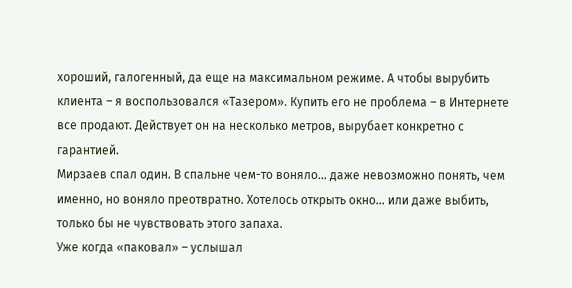хороший, галогенный, да еще на максимальном режиме. А чтобы вырубить клиента – я воспользовался «Тазером». Купить его не проблема – в Интернете все продают. Действует он на несколько метров, вырубает конкретно с гарантией.
Мирзаев спал один. В спальне чем-то воняло… даже невозможно понять, чем именно, но воняло преотвратно. Хотелось открыть окно… или даже выбить, только бы не чувствовать этого запаха.
Уже когда «паковал» – услышал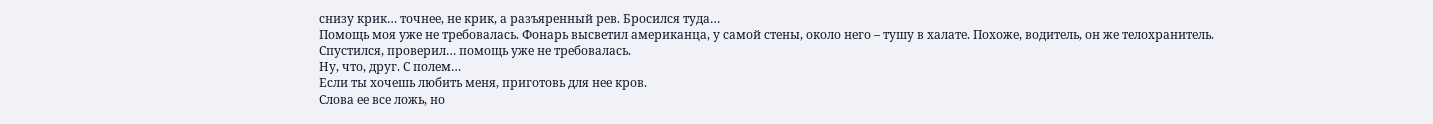снизу крик… точнее, не крик, а разъяренный рев. Бросился туда…
Помощь моя уже не требовалась. Фонарь высветил американца, у самой стены, около него – тушу в халате. Похоже, водитель, он же телохранитель. Спустился, проверил… помощь уже не требовалась.
Ну, что, друг. С полем…
Если ты хочешь любить меня, приготовь для нее кров.
Слова ее все ложь, но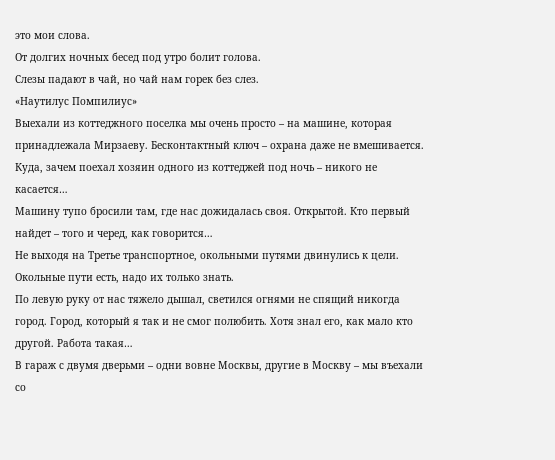это мои слова.
От долгих ночных бесед под утро болит голова.
Слезы падают в чай, но чай нам горек без слез.
«Наутилус Помпилиус»
Выехали из коттеджного поселка мы очень просто – на машине, которая принадлежала Мирзаеву. Бесконтактный ключ – охрана даже не вмешивается. Куда, зачем поехал хозяин одного из коттеджей под ночь – никого не касается…
Машину тупо бросили там, где нас дожидалась своя. Открытой. Кто первый найдет – того и черед, как говорится…
Не выходя на Третье транспортное, окольными путями двинулись к цели. Окольные пути есть, надо их только знать.
По левую руку от нас тяжело дышал, светился огнями не спящий никогда город. Город, который я так и не смог полюбить. Хотя знал его, как мало кто другой. Работа такая…
В гараж с двумя дверьми – одни вовне Москвы, другие в Москву – мы въехали со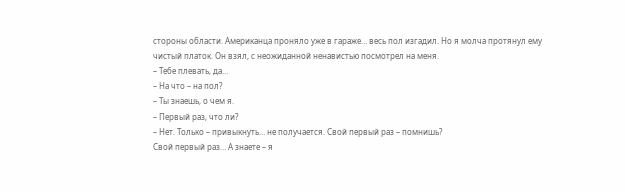стороны области. Американца проняло уже в гараже… весь пол изгадил. Но я молча протянул ему чистый платок. Он взял, с неожиданной ненавистью посмотрел на меня.
– Тебе плевать, да…
– На что – на пол?
– Ты знаешь, о чем я.
– Первый раз, что ли?
– Нет. Только – привыкнуть… не получается. Свой первый раз – помнишь?
Свой первый раз… А знаете – я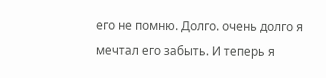его не помню. Долго. очень долго я мечтал его забыть. И теперь я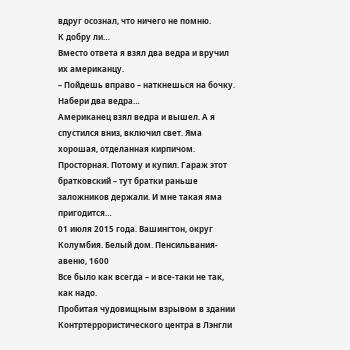вдруг осознал, что ничего не помню.
К добру ли…
Вместо ответа я взял два ведра и вручил их американцу.
– Пойдешь вправо – наткнешься на бочку. Набери два ведра…
Американец взял ведра и вышел. А я спустился вниз, включил свет. Яма хорошая, отделанная кирпичом. Просторная. Потому и купил. Гараж этот братковский – тут братки раньше заложников держали. И мне такая яма пригодится…
01 июля 2015 года. Вашингтон, округ Колумбия. Белый дом. Пенсильвания-авеню, 1600
Все было как всегда – и все-таки не так, как надо.
Пробитая чудовищным взрывом в здании Контртеррористического центра в Лэнгли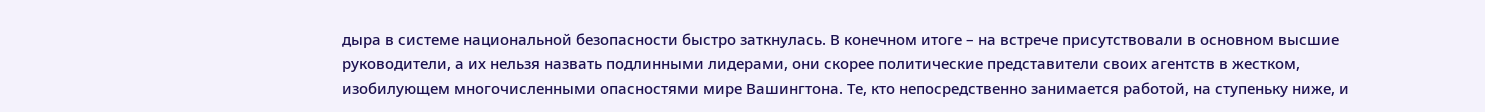дыра в системе национальной безопасности быстро заткнулась. В конечном итоге – на встрече присутствовали в основном высшие руководители, а их нельзя назвать подлинными лидерами, они скорее политические представители своих агентств в жестком, изобилующем многочисленными опасностями мире Вашингтона. Те, кто непосредственно занимается работой, на ступеньку ниже, и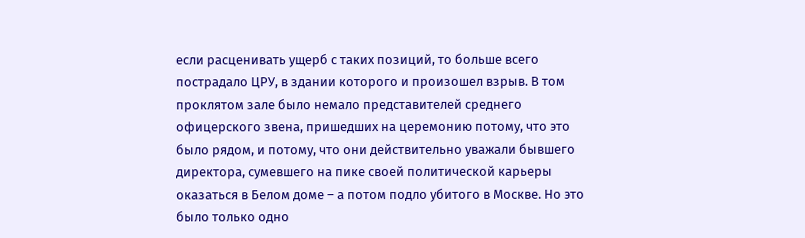если расценивать ущерб с таких позиций, то больше всего пострадало ЦРУ, в здании которого и произошел взрыв. В том проклятом зале было немало представителей среднего офицерского звена, пришедших на церемонию потому, что это было рядом, и потому, что они действительно уважали бывшего директора, сумевшего на пике своей политической карьеры оказаться в Белом доме – а потом подло убитого в Москве. Но это было только одно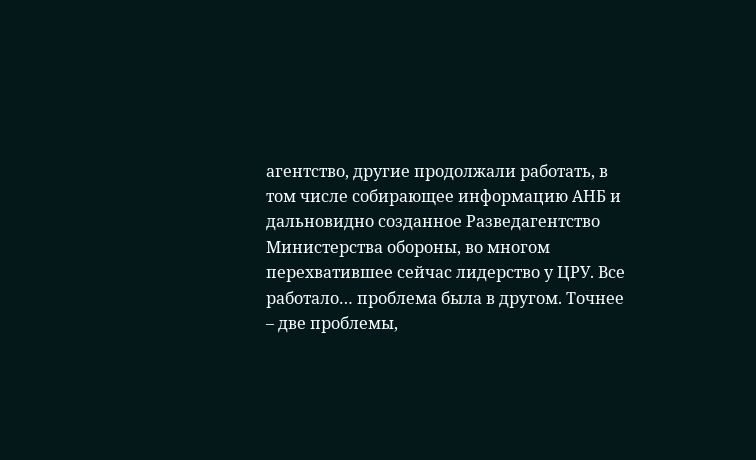агентство, другие продолжали работать, в том числе собирающее информацию АНБ и дальновидно созданное Разведагентство Министерства обороны, во многом перехватившее сейчас лидерство у ЦРУ. Все работало… проблема была в другом. Точнее – две проблемы,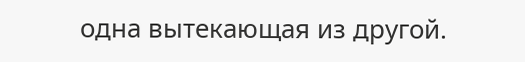одна вытекающая из другой.